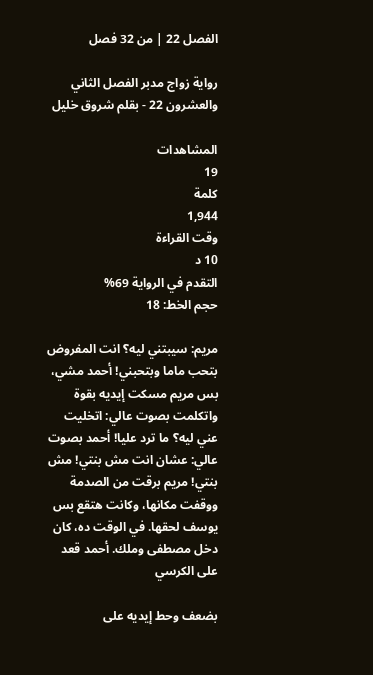الفصل 22 | من 32 فصل

رواية زواج مدبر الفصل الثاني والعشرون 22 - بقلم شروق خليل

المشاهدات
19
كلمة
1,944
وقت القراءة
10 د
التقدم في الرواية 69%
حجم الخط: 18

مريم: سيبتني ليه؟ انت المفروض بتحب ماما وبتحبني! أحمد مشي، بس مريم مسكت إيديه بقوة واتكلمت بصوت عالي: اتخليت عني ليه؟ ما ترد عليا! أحمد بصوت عالي: عشان انت مش بنتي! مش بنتي! مريم برقت من الصدمة ووقفت مكانها، وكانت هتقع بس يوسف لحقها. في الوقت ده، كان دخل مصطفى وملك. أحمد قعد على الكرسي

بضعف وحط إيديه على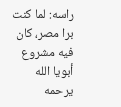راسه: لما كنت برا مصر، كان فيه مشروع أبويا الله يرحمه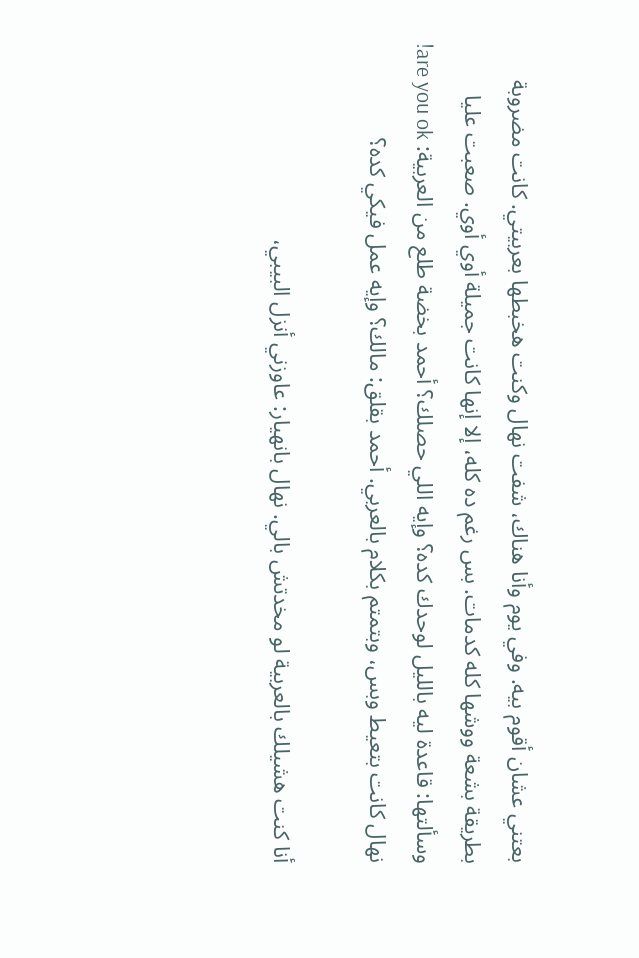بعتني عشان أقوم بيه. وفي يوم وأنا هناك، شفت نهال وكنت هخبطها بعربيتي. كانت مضروبة بطريقة بشعة ووشها كله كدمات. بس رغم ده كله، إلا إنها كانت جميلة أوي أوي. صعبت عليا وسألتها: قاعدة ليه بالليل لوحدك كده؟ وإيه اللي حصلك؟ أحمد بخضة طلع من العربية: are you ok! نهال كانت بتعيط وبس، وبتمتم بكلام بالعربي. أحمد بقلق: مالك؟ وإيه عمل فيكي كده؟

أنا كنت هشيلك بالعربية لو مخدتش بالي. نهال بانهيار: عاوزني أنزل البيبي،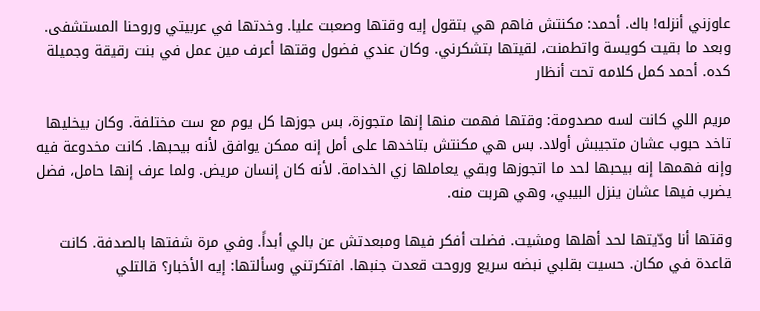عاوزني أنزله! باك. أحمد: مكنتش فاهم هي بتقول إيه وقتها وصعبت عليا. وخدتها في عربيتي وروحنا المستشفى. وبعد ما بقيت كويسة واتطمنت، لقيتها بتشكرني. وكان عندي فضول وقتها أعرف مين عمل في بنت رقيقة وجميلة كده. أحمد كمل كلامه تحت أنظار

مريم اللي كانت لسه مصدومة: وقتها فهمت منها إنها متجوزة، بس جوزها كل يوم مع ست مختلفة. وكان بيخليها تاخد حبوب عشان متجيبش أولاد. بس هي مكنتش بتاخدها على أمل إنه ممكن يوافق لأنه بيحبها. كانت مخدوعة فيه وإنه فهمها إنه بيحبها لحد ما اتجوزها وبقي يعاملها زي الخدامة. لأنه كان إنسان مريض. ولما عرف إنها حامل، فضل يضرب فيها عشان ينزل البيبي، وهي هربت منه.

وقتها أنا ودّيتها لحد أهلها ومشيت. فضلت أفكر فيها ومبعدتش عن بالي أبداً. وفي مرة شفتها بالصدفة. كانت قاعدة في مكان. حسيت بقلبي نبضه سريع وروحت قعدت جنبها. افتكرتني وسألتها: إيه الأخبار؟ قالتلي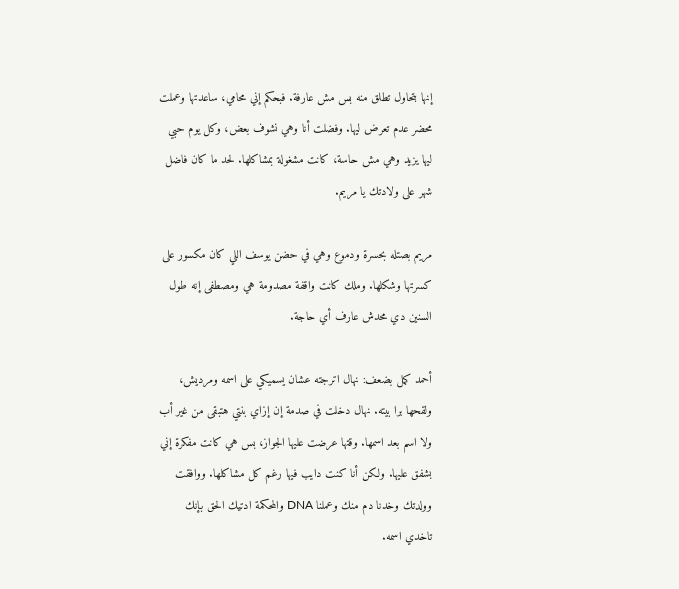إنها بتحاول تطلق منه بس مش عارفة. فبحكم إني محامي، ساعدتها وعملت محضر عدم تعرض ليها. وفضلت أنا وهي نشوف بعض، وكل يوم حبي ليها يزيد وهي مش حاسة، كانت مشغولة بمشاكلها. لحد ما كان فاضل شهر على ولادتك يا مريم.

مريم بصتله بحسرة ودموع وهي في حضن يوسف اللي كان مكسور على كسرتها وشكلها. وملك كانت واقفة مصدومة هي ومصطفى إنه طول السنين دي محدش عارف أي حاجة.

أحمد كمل بضعف: نهال اترجته عشان يسميكي على اسمه ومرديش، ولقحها برا بيته. نهال دخلت في صدمة إن إزاي بنتي هتبقى من غير أب ولا اسم بعد اسمها. وقتها عرضت عليها الجواز، بس هي كانت مفكرة إني بشفق عليها. ولكن أنا كنت دايب فيها رغم كل مشاكلها. ووافقت وولدتك وخدنا دم منك وعملنا DNA والمحكمة ادتيك الحق بإنك تاخدي اسمه.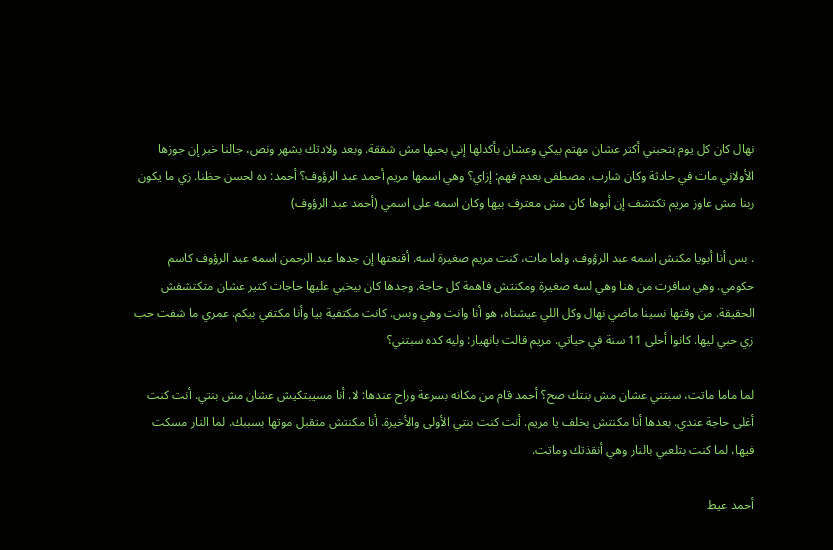نهال كان كل يوم بتحبني أكتر عشان مهتم بيكي وعشان بأكدلها إني بحبها مش شفقة. وبعد ولادتك بشهر ونص، جالنا خبر إن جوزها الأولاني مات في حادثة وكان شارب. مصطفى بعدم فهم: إزاي؟ وهي اسمها مريم أحمد عبد الرؤوف؟ أحمد: ده لحسن حظنا. زي ما يكون ربنا مش عاوز مريم تكتشف إن أبوها كان مش معترف بيها وكان اسمه على اسمي (أحمد عبد الرؤوف)

. بس أنا أبويا مكنش اسمه عبد الرؤوف. ولما مات، كنت مريم صغيرة لسه. أقنعتها إن جدها عبد الرحمن اسمه عبد الرؤوف كاسم حكومي. وهي سافرت من هنا وهي لسه صغيرة ومكنتش فاهمة كل حاجة. وجدها كان بيخبي عليها حاجات كتير عشان متكتشفش الحقيقة. من وقتها نسينا ماضي نهال وكل اللي عيشناه، هو أنا وانت وهي وبس. كانت مكتفية بيا وأنا مكتفي بيكم. عمري ما شفت حب زي حبي ليها. كانوا أحلى 11 سنة في حياتي. مريم قالت بانهيار: وليه كده سبتني؟

لما ماما ماتت، سبتني عشان مش بنتك صح؟ أحمد قام من مكانه بسرعة وراح عندها: لا. أنا مسيبتكيش عشان مش بنتي. أنت كنت أغلى حاجة عندي. بعدها أنا مكنتش بخلف يا مريم. أنت كنت بنتي الأولى والأخيرة. أنا مكنتش متقبل موتها بسببك. لما النار مسكت فيها، لما كنت بتلعبي بالنار وهي أنقذتك وماتت.

أحمد عيط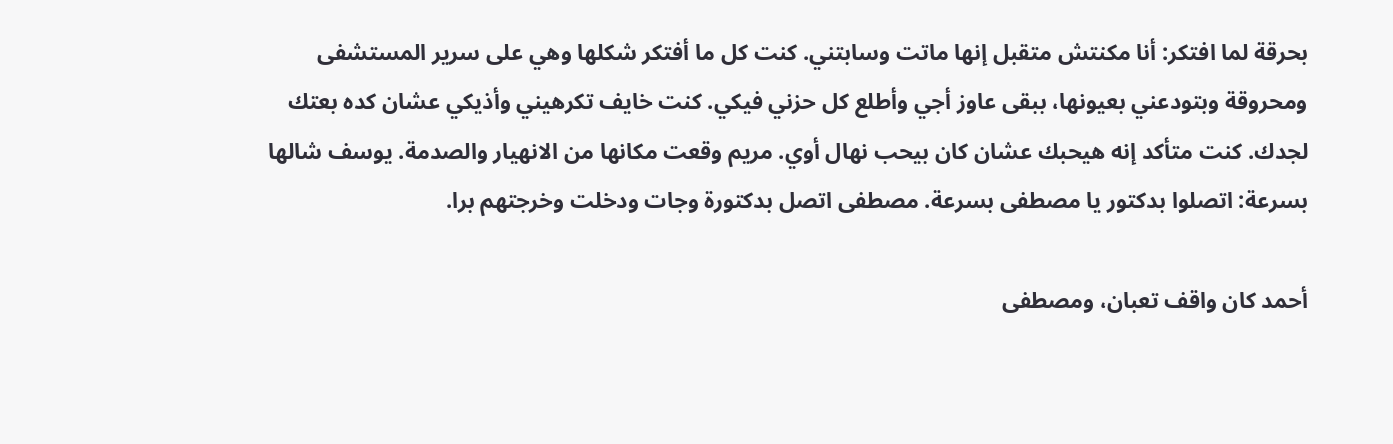بحرقة لما افتكر: أنا مكنتش متقبل إنها ماتت وسابتني. كنت كل ما أفتكر شكلها وهي على سرير المستشفى ومحروقة وبتودعني بعيونها، ببقى عاوز أجي وأطلع كل حزني فيكي. كنت خايف تكرهيني وأذيكي عشان كده بعتك لجدك. كنت متأكد إنه هيحبك عشان كان بيحب نهال أوي. مريم وقعت مكانها من الانهيار والصدمة. يوسف شالها بسرعة: اتصلوا بدكتور يا مصطفى بسرعة. مصطفى اتصل بدكتورة وجات ودخلت وخرجتهم برا.

أحمد كان واقف تعبان، ومصطفى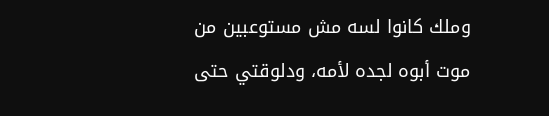وملك كانوا لسه مش مستوعبين من موت أبوه لجده لأمه، ودلوقتي حتى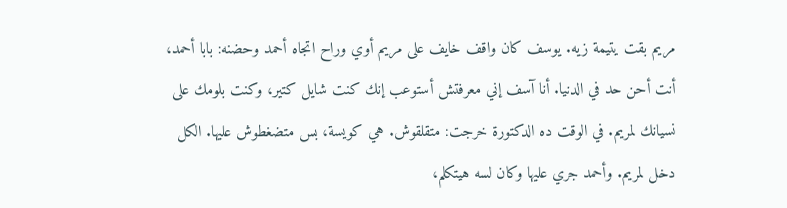مريم بقت يتيمة زيه. يوسف كان واقف خايف على مريم أوي وراح اتجاه أحمد وحضنه: بابا أحمد، أنت أحن حد في الدنيا. أنا آسف إني معرفتش أستوعب إنك كنت شايل كتير، وكنت بلومك على نسيانك لمريم. في الوقت ده الدكتورة خرجت: متقلقوش. هي كويسة، بس متضغطوش عليها. الكل دخل لمريم. وأحمد جري عليها وكان لسه هيتكلم،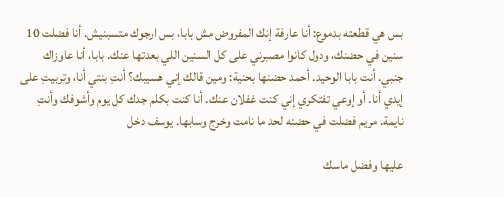بس هي قطعته بدموع: أنا عارفة إنك المفروض مش بابا، بس ارجوك متسبنيش. أنا فضلت 10 سنين في حضنك، ودول كانوا مصبرني على كل السنين اللي بعدتها عنك. بابا، أنا عاوزاك جنبي. أنت بابا الوحيد. أحمد حضنها بحنية: ومين قالك إني هسيبك؟ أنتِ بنتي أنا، وتربيتِ على إيدي أنا. أو إوعي تفتكري إني كنت غفلان عنك. أنا كنت بكلم جدك كل يوم وأشوفك وأنتِ نايمة. مريم فضلت في حضنه لحد ما نامت وخرج وسابها. يوسف دخل

عليها وفضل ماسك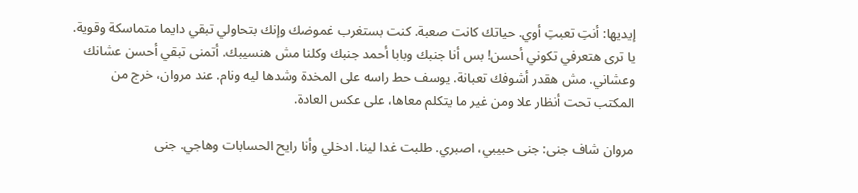إيديها: أنتِ تعبتِ أوي. حياتك كانت صعبة. كنت بستغرب غموضك وإنك بتحاولي تبقي دايما متماسكة وقوية. يا ترى هتعرفي تكوني أحسن! بس أنا جنبك وبابا أحمد جنبك وكلنا مش هنسيبك. أتمنى تبقي أحسن عشانك وعشاني. مش هقدر أشوفك تعبانة. يوسف حط راسه على المخدة وشدها ليه ونام. عند مروان، خرج من المكتب تحت أنظار علا ومن غير ما يتكلم معاها، على عكس العادة.

مروان شاف جنى: جنى حبيبي، اصبري. طلبت غدا لينا. ادخلي وأنا رايح الحسابات وهاجي. جنى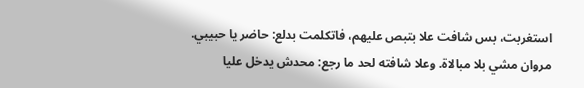استغربت، بس شافت علا بتبص عليهم، فاتكلمت بدلع: حاضر يا حبيبي. مروان مشي بلا مبالاة. وعلا شافته لحد ما رجع: محدش يدخل عليا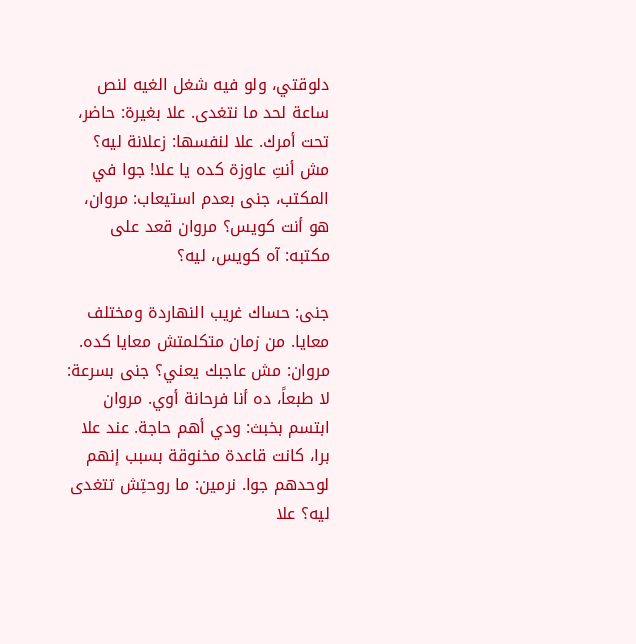دلوقتي، ولو فيه شغل الغيه لنص ساعة لحد ما نتغدى. علا بغيرة: حاضر، تحت أمرك. علا لنفسها: زعلانة ليه؟ مش أنتِ عاوزة كده يا علا! جوا في المكتب، جنى بعدم استيعاب: مروان، هو أنت كويس؟ مروان قعد على مكتبه: آه كويس، ليه؟

جنى: حساك غريب النهاردة ومختلف معايا. من زمان متكلمتش معايا كده. مروان: مش عاجبك يعني؟ جنى بسرعة: لا طبعاً، ده أنا فرحانة أوي. مروان ابتسم بخبث: ودي أهم حاجة. عند علا برا، كانت قاعدة مخنوقة بسبب إنهم لوحدهم جوا. نرمين: ما روحتِش تتغدى ليه؟ علا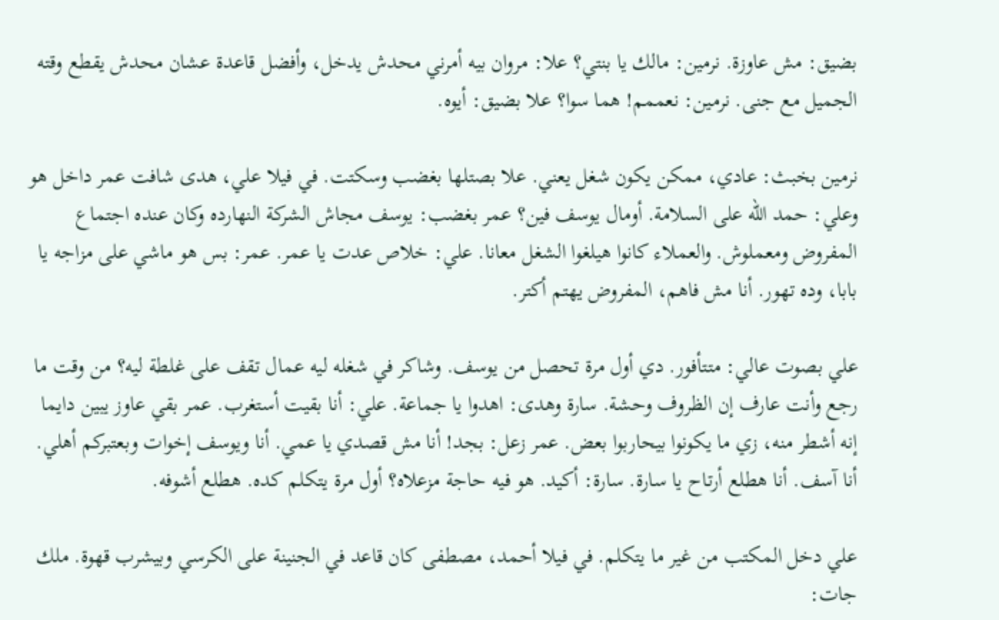بضيق: مش عاوزة. نرمين: مالك يا بنتي؟ علا: مروان بيه أمرني محدش يدخل، وأفضل قاعدة عشان محدش يقطع وقته الجميل مع جنى. نرمين: نعممم! هما سوا؟ علا بضيق: أيوه.

نرمين بخبث: عادي، ممكن يكون شغل يعني. علا بصتلها بغضب وسكتت. في فيلا علي، هدى شافت عمر داخل هو وعلي: حمد الله على السلامة. أومال يوسف فين؟ عمر بغضب: يوسف مجاش الشركة النهارده وكان عنده اجتماع المفروض ومعملوش. والعملاء كانوا هيلغوا الشغل معانا. علي: خلاص عدت يا عمر. عمر: بس هو ماشي على مزاجه يا بابا، وده تهور. أنا مش فاهم، المفروض يهتم أكتر.

علي بصوت عالي: متتأفور. دي أول مرة تحصل من يوسف. وشاكر في شغله ليه عمال تقف على غلطة ليه؟ من وقت ما رجع وأنت عارف إن الظروف وحشة. سارة وهدى: اهدوا يا جماعة. علي: أنا بقيت أستغرب. عمر بقي عاوز يبين دايما إنه أشطر منه، زي ما يكونوا بيحاربوا بعض. عمر زعل: بجد! أنا مش قصدي يا عمي. أنا ويوسف إخوات وبعتبركم أهلي. أنا آسف. أنا هطلع أرتاح يا سارة. سارة: أكيد. هو فيه حاجة مزعلاه؟ أول مرة يتكلم كده. هطلع أشوفه.

علي دخل المكتب من غير ما يتكلم. في فيلا أحمد، مصطفى كان قاعد في الجنينة على الكرسي وبيشرب قهوة. ملك جات: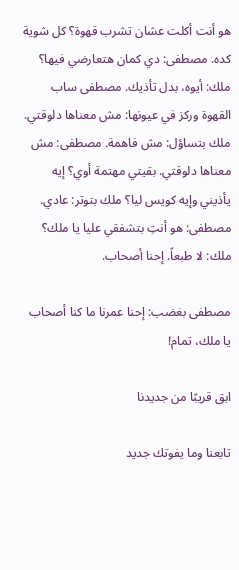هو أنت أكلت عشان تشرب قهوة؟ كل شوية كده. مصطفى: دي كمان هتعارضي فيها؟ ملك: أيوه، بدل تأذيك. مصطفى ساب القهوة وركز في عيونها: مش معناها دلوقتي. ملك بتساؤل: مش فاهمة. مصطفى: مش معناها دلوقتي. بقيتي مهتمة أوي؟ إيه يأذيني وإيه كويس ليا؟ ملك بتوتر: عادي. مصطفى: هو أنتِ بتشفقي عليا يا ملك؟ ملك: لا طبعاً. إحنا أصحاب.

مصطفى بغضب: إحنا عمرنا ما كنا أصحاب يا ملك، تمام!

ابق قريبًا من جديدنا

تابعنا وما يفوتك جديد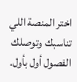اختر المنصة اللي تناسبك وتوصلك الفصول أول بأول.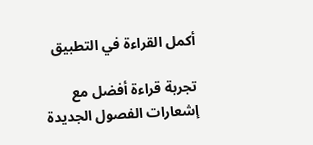أكمل القراءة في التطبيق

تجربة قراءة أفضل مع إشعارات الفصول الجديدة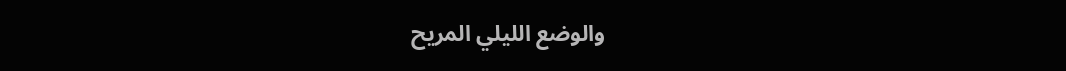والوضع الليلي المريح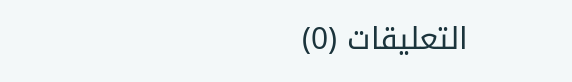التعليقات (0)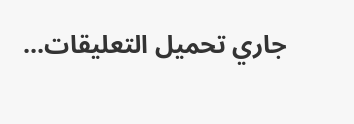جاري تحميل التعليقات...